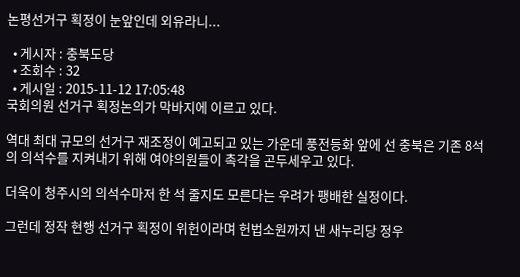논평선거구 획정이 눈앞인데 외유라니...

  • 게시자 : 충북도당
  • 조회수 : 32
  • 게시일 : 2015-11-12 17:05:48
국회의원 선거구 획정논의가 막바지에 이르고 있다.

역대 최대 규모의 선거구 재조정이 예고되고 있는 가운데 풍전등화 앞에 선 충북은 기존 8석의 의석수를 지켜내기 위해 여야의원들이 촉각을 곤두세우고 있다.

더욱이 청주시의 의석수마저 한 석 줄지도 모른다는 우려가 팽배한 실정이다.

그런데 정작 현행 선거구 획정이 위헌이라며 헌법소원까지 낸 새누리당 정우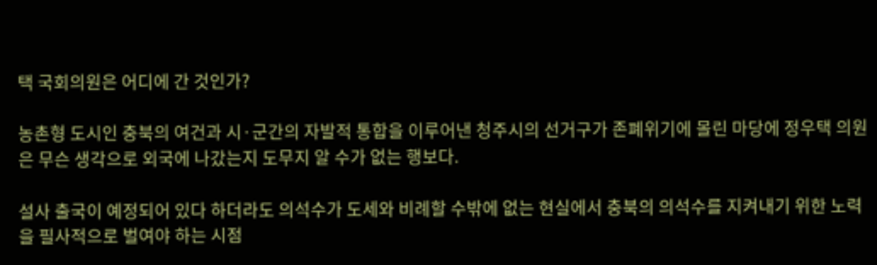택 국회의원은 어디에 간 것인가?

농촌형 도시인 충북의 여건과 시·군간의 자발적 통합을 이루어낸 청주시의 선거구가 존폐위기에 몰린 마당에 정우택 의원은 무슨 생각으로 외국에 나갔는지 도무지 알 수가 없는 행보다.

설사 출국이 예정되어 있다 하더라도 의석수가 도세와 비례할 수밖에 없는 현실에서 충북의 의석수를 지켜내기 위한 노력을 필사적으로 벌여야 하는 시점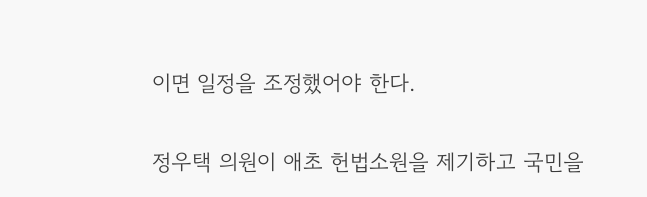이면 일정을 조정했어야 한다.

정우택 의원이 애초 헌법소원을 제기하고 국민을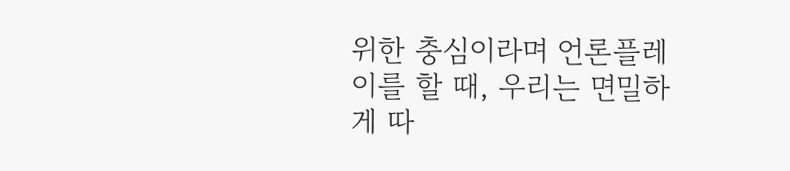위한 충심이라며 언론플레이를 할 때, 우리는 면밀하게 따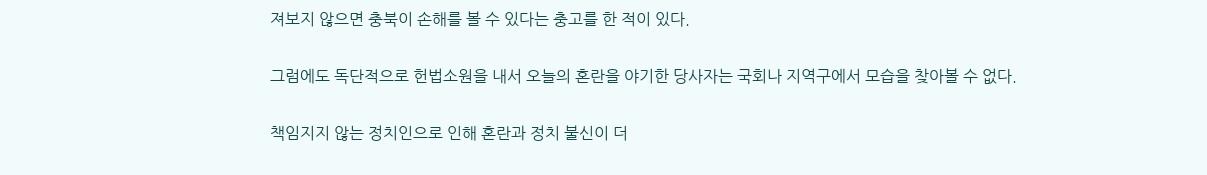져보지 않으면 충북이 손해를 볼 수 있다는 충고를 한 적이 있다.

그럼에도 독단적으로 헌법소원을 내서 오늘의 혼란을 야기한 당사자는 국회나 지역구에서 모습을 찾아볼 수 없다.

책임지지 않는 정치인으로 인해 혼란과 정치 불신이 더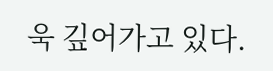욱 깊어가고 있다.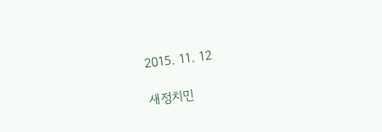2015. 11. 12

새정치민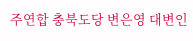주연합 충북도당 변은영 대변인